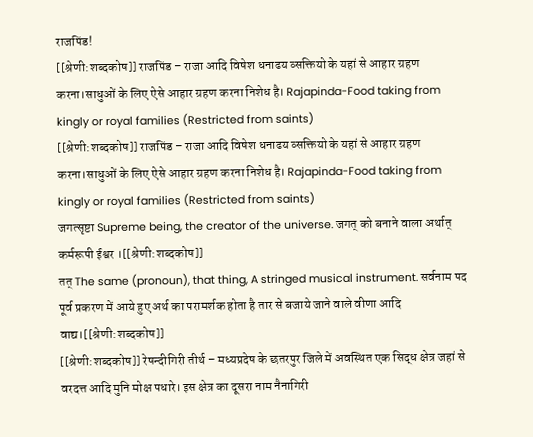राजपिंड!
[[श्रेणी:शब्दकोष]] राजपिंड – राजा आदि विषेश धनाढय व्सक्तियो के यहां से आहार ग्रहण करना।साधुओं के लिए ऐसे आहार ग्रहण करना निशेध है। Rajapinda-Food taking from kingly or royal families (Restricted from saints)
[[श्रेणी:शब्दकोष]] राजपिंड – राजा आदि विषेश धनाढय व्सक्तियो के यहां से आहार ग्रहण करना।साधुओं के लिए ऐसे आहार ग्रहण करना निशेध है। Rajapinda-Food taking from kingly or royal families (Restricted from saints)
जगत्सृष्टा Supreme being, the creator of the universe. जगत् को बनाने वाला अर्थात् कर्मरूपी ईश्वर ।[[श्रेणी:शब्दकोष]]
तत् The same (pronoun), that thing, A stringed musical instrument. सर्वनाम पद पूर्व प्रकरण में आये हुए अर्थ का परामर्शक होता है तार से बजाये जाने वाले वीणा आदि वाद्य।[[श्रेणी:शब्दकोष]]
[[श्रेणी:शब्दकोष]] रेषन्दीगिरी तीर्थ – मध्यप्रदेष के छतरपुर जिले में अवस्थित एक सिद्ध क्षेत्र जहां से वरदत्त आदि मुनि मोक्ष पधारे। इस क्षेत्र का दूसरा नाम नैनागिरी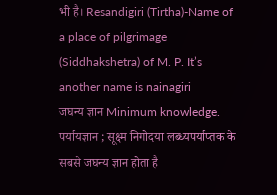भी है। Resandigiri (Tirtha)-Name of a place of pilgrimage (Siddhakshetra) of M. P. It’s another name is nainagiri
जघन्य ज्ञान Minimum knowledge. पर्यायज्ञान ; सूक्ष्म निगोदया लब्ध्यपर्याप्तक के सबसे जघन्य ज्ञान होता है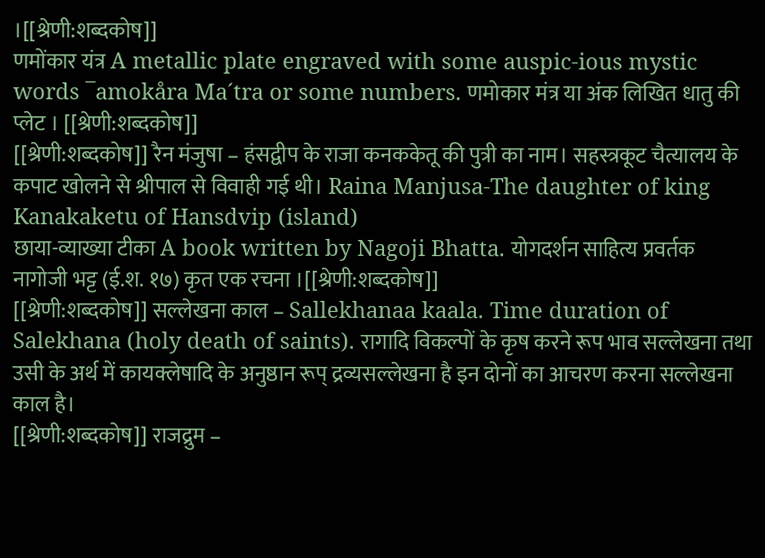।[[श्रेणी:शब्दकोष]]
णमोंकार यंत्र A metallic plate engraved with some auspic-ious mystic words ¯amokåra Ma´tra or some numbers. णमोकार मंत्र या अंक लिखित धातु की प्लेट । [[श्रेणी:शब्दकोष]]
[[श्रेणी:शब्दकोष]] रैन मंजुषा – हंसद्वीप के राजा कनककेतू की पुत्री का नाम। सहस्त्रकूट चैत्यालय के कपाट खोलने से श्रीपाल से विवाही गई थी। Raina Manjusa-The daughter of king Kanakaketu of Hansdvip (island)
छाया-व्याख्या टीका A book written by Nagoji Bhatta. योगदर्शन साहित्य प्रवर्तक नागोजी भट्ट (ई.श. १७) कृत एक रचना ।[[श्रेणी:शब्दकोष]]
[[श्रेणी:शब्दकोष]] सल्लेखना काल – Sallekhanaa kaala. Time duration of Salekhana (holy death of saints). रागादि विकल्पों के कृष करने रूप भाव सल्लेखना तथा उसी के अर्थ में कायक्लेषादि के अनुष्ठान रूप् द्रव्यसल्लेखना है इन दोनों का आचरण करना सल्लेखना काल है।
[[श्रेणी:शब्दकोष]] राजद्रुम –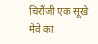चिरौंजी एक सूखे मेवे का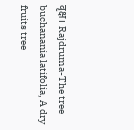वृक्ष। Rajdruma-The tree buchanania latifolia, A dry fruits tree